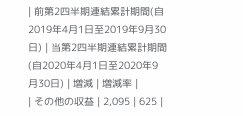| 前第2四半期連結累計期間(自2019年4月1日至2019年9月30日) | 当第2四半期連結累計期間(自2020年4月1日至2020年9月30日) | 増減 | 増減率 |
| その他の収益 | 2,095 | 625 |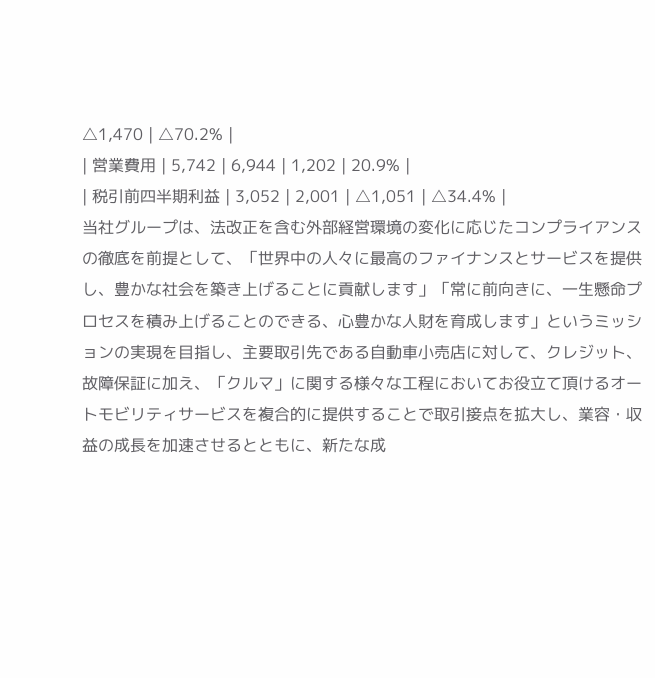△1,470 | △70.2% |
| 営業費用 | 5,742 | 6,944 | 1,202 | 20.9% |
| 税引前四半期利益 | 3,052 | 2,001 | △1,051 | △34.4% |
当社グループは、法改正を含む外部経営環境の変化に応じたコンプライアンスの徹底を前提として、「世界中の人々に最高のファイナンスとサービスを提供し、豊かな社会を築き上げることに貢献します」「常に前向きに、一生懸命プロセスを積み上げることのできる、心豊かな人財を育成します」というミッションの実現を目指し、主要取引先である自動車小売店に対して、クレジット、故障保証に加え、「クルマ」に関する様々な工程においてお役立て頂けるオートモビリティサービスを複合的に提供することで取引接点を拡大し、業容・収益の成長を加速させるとともに、新たな成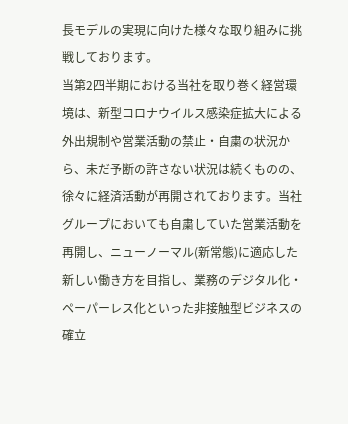長モデルの実現に向けた様々な取り組みに挑戦しております。
当第2四半期における当社を取り巻く経営環境は、新型コロナウイルス感染症拡大による外出規制や営業活動の禁止・自粛の状況から、未だ予断の許さない状況は続くものの、徐々に経済活動が再開されております。当社グループにおいても自粛していた営業活動を再開し、ニューノーマル(新常態)に適応した新しい働き方を目指し、業務のデジタル化・ペーパーレス化といった非接触型ビジネスの確立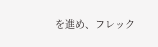を進め、フレック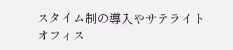スタイム制の導入やサテライトオフィス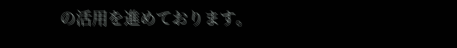の活用を進めております。